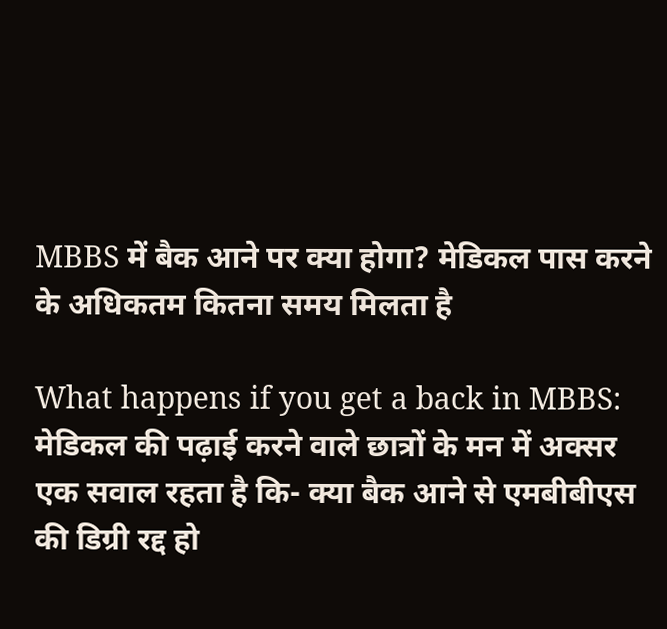MBBS में बैक आने पर क्या होगा? मेडिकल पास करने के अधिकतम कितना समय मिलता है

What happens if you get a back in MBBS: मेडिकल की पढ़ाई करने वाले छात्रों के मन में अक्सर एक सवाल रहता है कि- क्या बैक आने से एमबीबीएस की डिग्री रद्द हो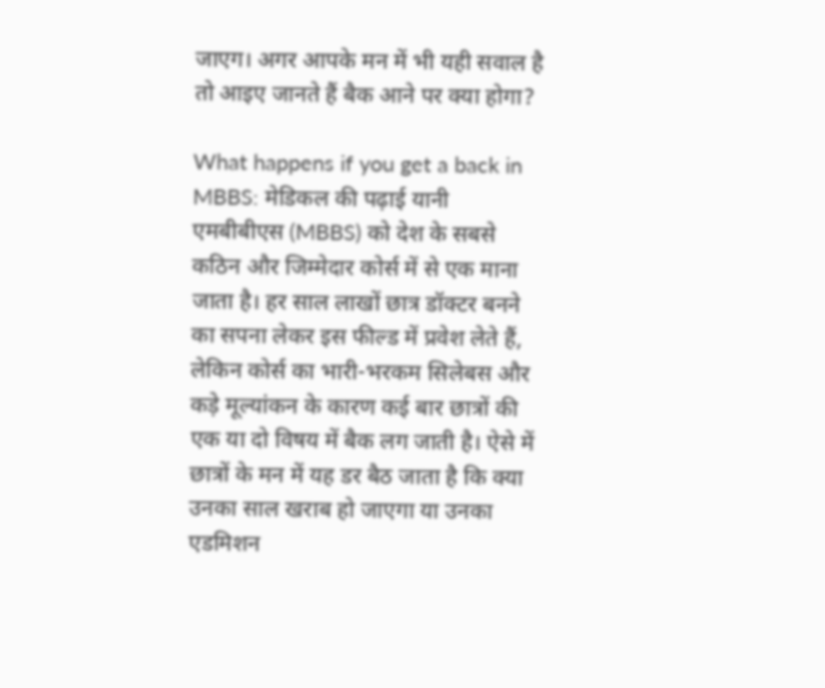जाएग। अगर आपके मन में भी यही सवाल है तो आइए जानते हैं बैक आने पर क्या होगा?

What happens if you get a back in MBBS: मेडिकल की पढ़ाई यानी एमबीबीएस (MBBS) को देश के सबसे कठिन और जिम्मेदार कोर्स में से एक माना जाता है। हर साल लाखों छात्र डॉक्टर बनने का सपना लेकर इस फील्ड में प्रवेश लेते हैं, लेकिन कोर्स का भारी-भरकम सिलेबस और कड़े मूल्यांकन के कारण कई बार छात्रों की एक या दो विषय में बैक लग जाती है। ऐसे में छात्रों के मन में यह डर बैठ जाता है कि क्या उनका साल खराब हो जाएगा या उनका एडमिशन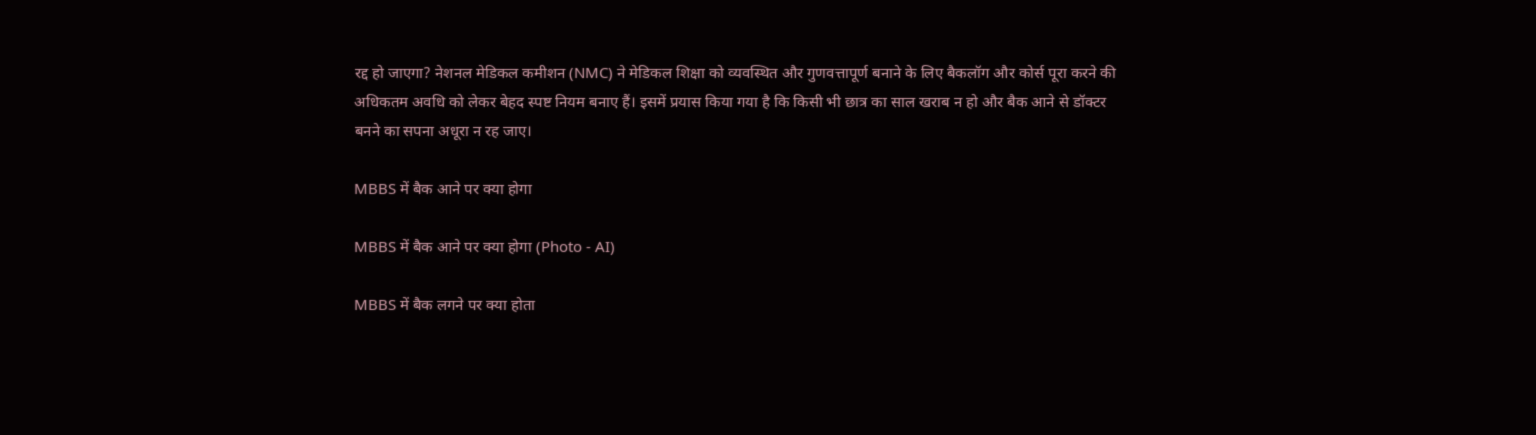रद्द हो जाएगा? नेशनल मेडिकल कमीशन (NMC) ने मेडिकल शिक्षा को व्यवस्थित और गुणवत्तापूर्ण बनाने के लिए बैकलॉग और कोर्स पूरा करने की अधिकतम अवधि को लेकर बेहद स्पष्ट नियम बनाए हैं। इसमें प्रयास किया गया है कि किसी भी छात्र का साल खराब न हो और बैक आने से डॉक्टर बनने का सपना अधूरा न रह जाए।

MBBS में बैक आने पर क्या होगा

MBBS में बैक आने पर क्या होगा (Photo - AI)

MBBS में बैक लगने पर क्या होता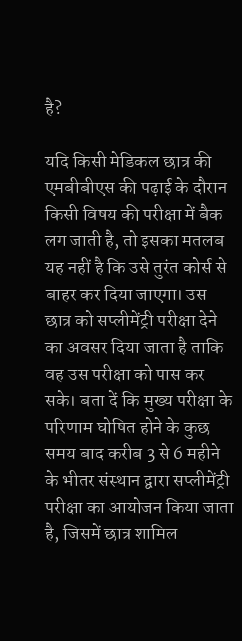है?

यदि किसी मेडिकल छात्र की एमबीबीएस की पढ़ाई के दौरान किसी विषय की परीक्षा में बैक लग जाती है, तो इसका मतलब यह नहीं है कि उसे तुरंत कोर्स से बाहर कर दिया जाएगा। उस छात्र को सप्लीमेंट्री परीक्षा देने का अवसर दिया जाता है ताकि वह उस परीक्षा को पास कर सके। बता दें कि मुख्य परीक्षा के परिणाम घोषित होने के कुछ समय बाद करीब 3 से 6 महीने के भीतर संस्थान द्वारा सप्लीमेंट्री परीक्षा का आयोजन किया जाता है, जिसमें छात्र शामिल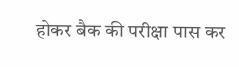होकर बैक की परीक्षा पास कर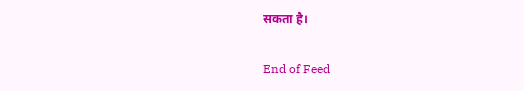सकता है।

End of Feed